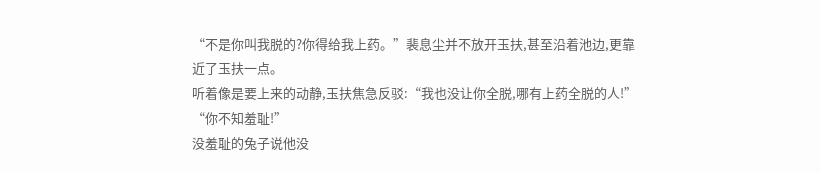“不是你叫我脱的?你得给我上药。”裴息尘并不放开玉扶,甚至沿着池边,更靠近了玉扶一点。
听着像是要上来的动静,玉扶焦急反驳:“我也没让你全脱,哪有上药全脱的人!”
“你不知羞耻!”
没羞耻的兔子说他没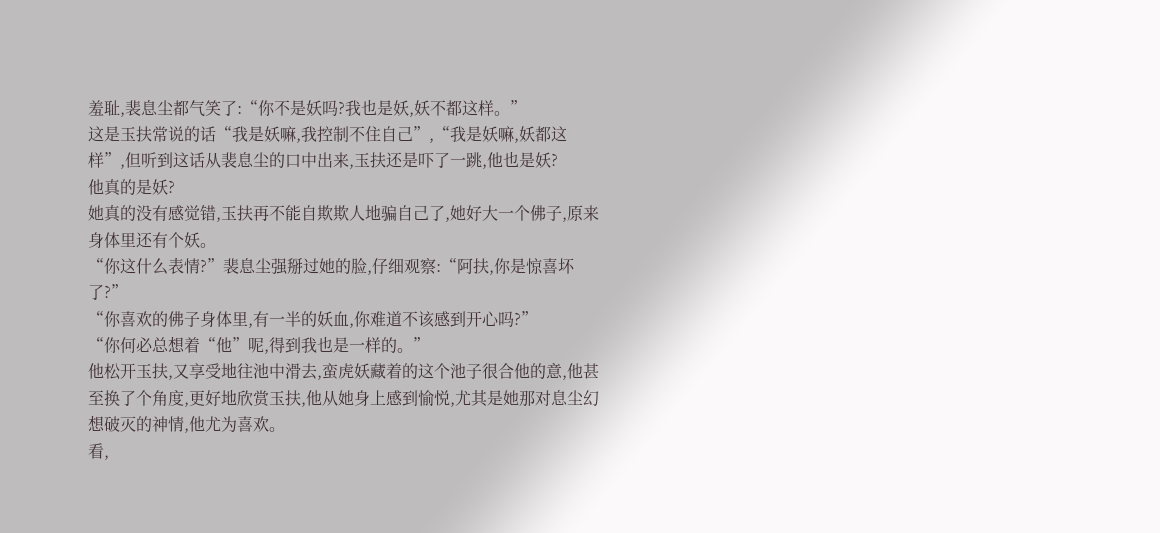羞耻,裴息尘都气笑了:“你不是妖吗?我也是妖,妖不都这样。”
这是玉扶常说的话“我是妖嘛,我控制不住自己”,“我是妖嘛,妖都这样”,但听到这话从裴息尘的口中出来,玉扶还是吓了一跳,他也是妖?
他真的是妖?
她真的没有感觉错,玉扶再不能自欺欺人地骗自己了,她好大一个佛子,原来身体里还有个妖。
“你这什么表情?”裴息尘强掰过她的脸,仔细观察:“阿扶,你是惊喜坏了?”
“你喜欢的佛子身体里,有一半的妖血,你难道不该感到开心吗?”
“你何必总想着“他”呢,得到我也是一样的。”
他松开玉扶,又享受地往池中滑去,蛮虎妖藏着的这个池子很合他的意,他甚至换了个角度,更好地欣赏玉扶,他从她身上感到愉悦,尤其是她那对息尘幻想破灭的神情,他尤为喜欢。
看,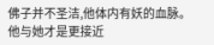佛子并不圣洁,他体内有妖的血脉。
他与她才是更接近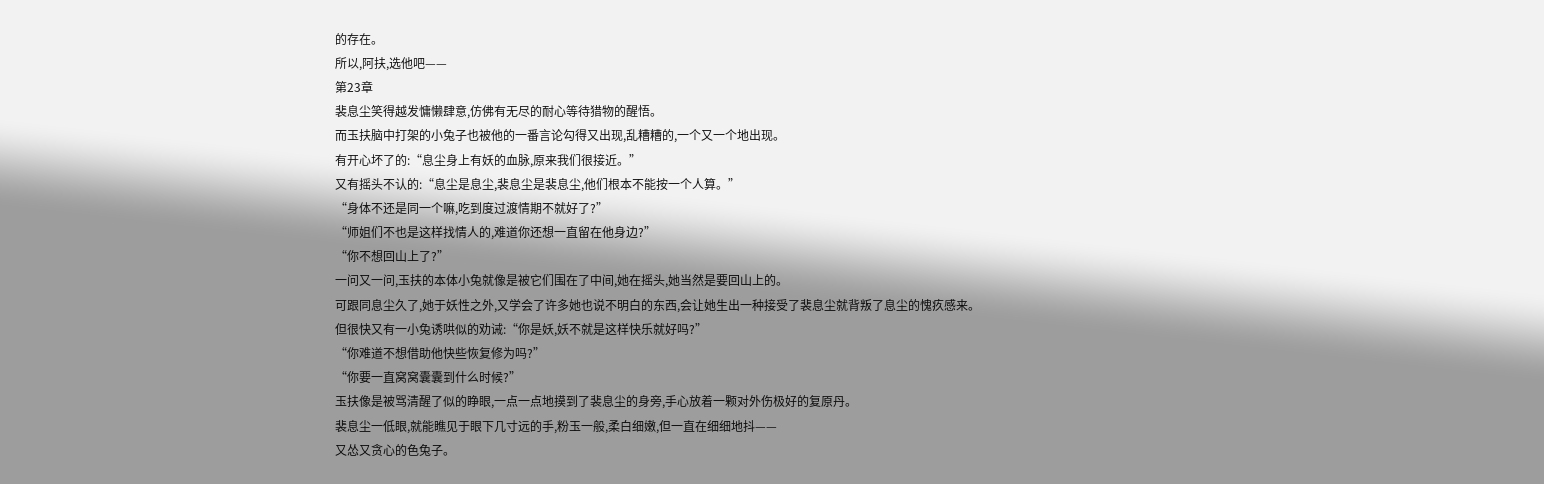的存在。
所以,阿扶,选他吧——
第23章
裴息尘笑得越发慵懒肆意,仿佛有无尽的耐心等待猎物的醒悟。
而玉扶脑中打架的小兔子也被他的一番言论勾得又出现,乱糟糟的,一个又一个地出现。
有开心坏了的:“息尘身上有妖的血脉,原来我们很接近。”
又有摇头不认的:“息尘是息尘,裴息尘是裴息尘,他们根本不能按一个人算。”
“身体不还是同一个嘛,吃到度过渡情期不就好了?”
“师姐们不也是这样找情人的,难道你还想一直留在他身边?”
“你不想回山上了?”
一问又一问,玉扶的本体小兔就像是被它们围在了中间,她在摇头,她当然是要回山上的。
可跟同息尘久了,她于妖性之外,又学会了许多她也说不明白的东西,会让她生出一种接受了裴息尘就背叛了息尘的愧疚感来。
但很快又有一小兔诱哄似的劝诫:“你是妖,妖不就是这样快乐就好吗?”
“你难道不想借助他快些恢复修为吗?”
“你要一直窝窝囊囊到什么时候?”
玉扶像是被骂清醒了似的睁眼,一点一点地摸到了裴息尘的身旁,手心放着一颗对外伤极好的复原丹。
裴息尘一低眼,就能瞧见于眼下几寸远的手,粉玉一般,柔白细嫩,但一直在细细地抖——
又怂又贪心的色兔子。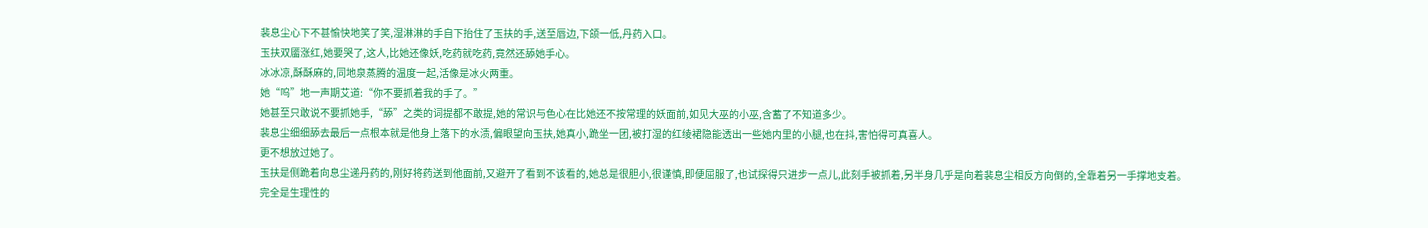裴息尘心下不甚愉快地笑了笑,湿淋淋的手自下抬住了玉扶的手,送至唇边,下颌一低,丹药入口。
玉扶双靥涨红,她要哭了,这人,比她还像妖,吃药就吃药,竟然还舔她手心。
冰冰凉,酥酥麻的,同地泉蒸腾的温度一起,活像是冰火两重。
她“呜”地一声期艾道:“你不要抓着我的手了。”
她甚至只敢说不要抓她手,“舔”之类的词提都不敢提,她的常识与色心在比她还不按常理的妖面前,如见大巫的小巫,含蓄了不知道多少。
裴息尘细细舔去最后一点根本就是他身上落下的水渍,偏眼望向玉扶,她真小,跪坐一团,被打湿的红绫裙隐能透出一些她内里的小腿,也在抖,害怕得可真喜人。
更不想放过她了。
玉扶是侧跪着向息尘递丹药的,刚好将药送到他面前,又避开了看到不该看的,她总是很胆小,很谨慎,即便屈服了,也试探得只进步一点儿,此刻手被抓着,另半身几乎是向着裴息尘相反方向倒的,全靠着另一手撑地支着。
完全是生理性的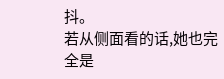抖。
若从侧面看的话,她也完全是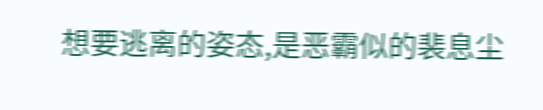想要逃离的姿态,是恶霸似的裴息尘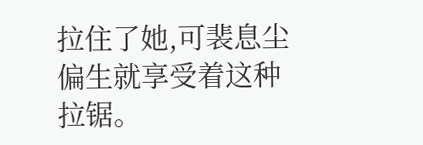拉住了她,可裴息尘偏生就享受着这种拉锯。